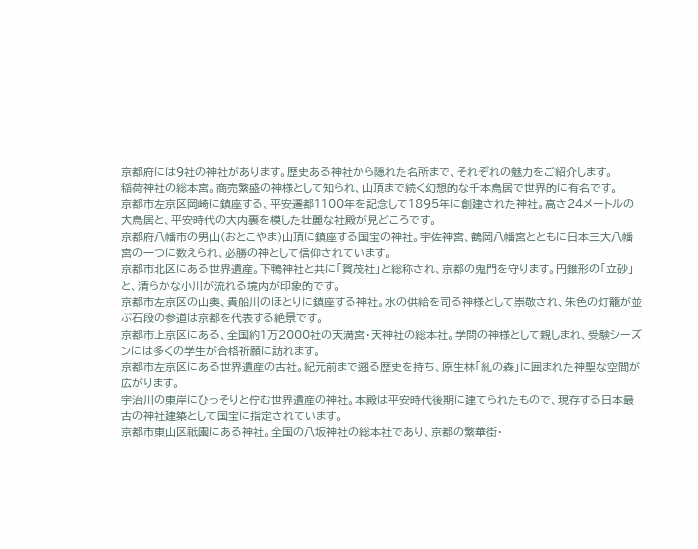京都府には9社の神社があります。歴史ある神社から隠れた名所まで、それぞれの魅力をご紹介します。
稲荷神社の総本宮。商売繁盛の神様として知られ、山頂まで続く幻想的な千本鳥居で世界的に有名です。
京都市左京区岡崎に鎮座する、平安遷都1100年を記念して1895年に創建された神社。高さ24メートルの大鳥居と、平安時代の大内裏を模した壮麗な社殿が見どころです。
京都府八幡市の男山(おとこやま)山頂に鎮座する国宝の神社。宇佐神宮、鶴岡八幡宮とともに日本三大八幡宮の一つに数えられ、必勝の神として信仰されています。
京都市北区にある世界遺産。下鴨神社と共に「賀茂社」と総称され、京都の鬼門を守ります。円錐形の「立砂」と、清らかな小川が流れる境内が印象的です。
京都市左京区の山奥、貴船川のほとりに鎮座する神社。水の供給を司る神様として崇敬され、朱色の灯籠が並ぶ石段の参道は京都を代表する絶景です。
京都市上京区にある、全国約1万2000社の天満宮・天神社の総本社。学問の神様として親しまれ、受験シーズンには多くの学生が合格祈願に訪れます。
京都市左京区にある世界遺産の古社。紀元前まで遡る歴史を持ち、原生林「糺の森」に囲まれた神聖な空間が広がります。
宇治川の東岸にひっそりと佇む世界遺産の神社。本殿は平安時代後期に建てられたもので、現存する日本最古の神社建築として国宝に指定されています。
京都市東山区祇園にある神社。全国の八坂神社の総本社であり、京都の繁華街・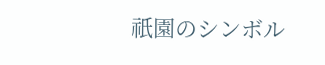祇園のシンボル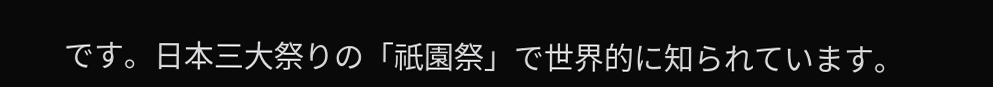です。日本三大祭りの「祇園祭」で世界的に知られています。